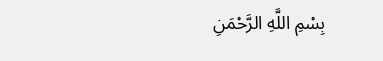بِسْمِ اللَّهِ الرَّحْمَنِ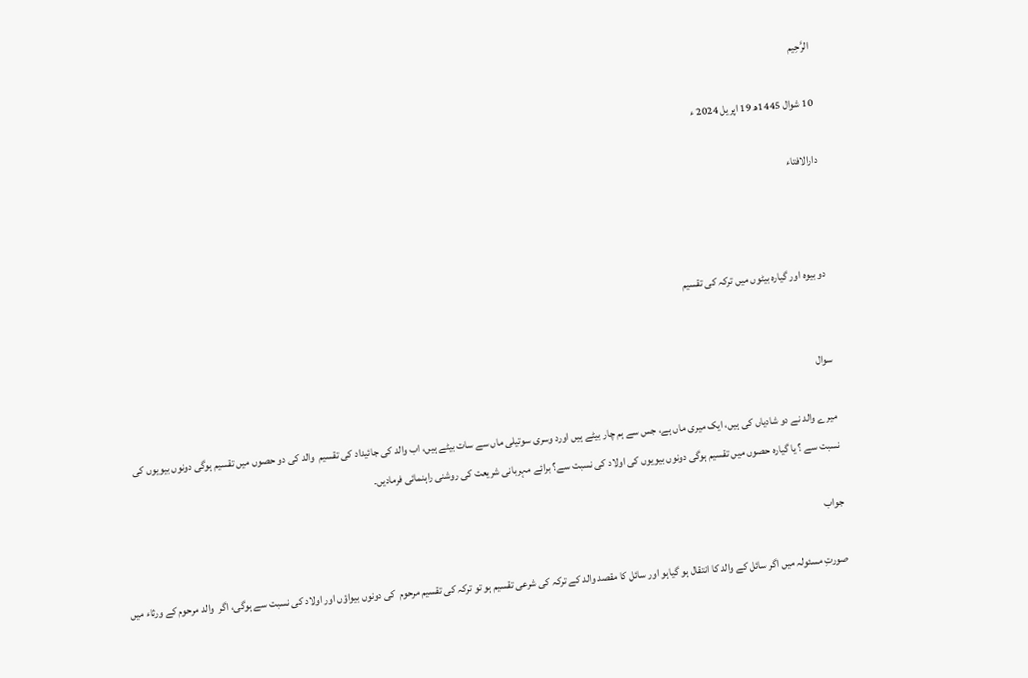الرَّحِيم

10 شوال 1445ھ 19 اپریل 2024 ء

دارالافتاء



دو بیوہ اور گیارہ بیٹوں میں ترکہ کی تقسیم


سوال

میرے والد نے دو شادیاں کی ہیں، ایک میری ماں ہے، جس سے ہم چار بیٹے ہیں اورد وسری سوتیلی ماں سے سات بیٹے ہیں، اب والد کی جائیداد کی تقسیم  والد کی دو حصوں میں تقسیم ہوگی دونوں بیویوں کی نسبت سے ؟ یا گیارہ حصوں میں تقسیم ہوگی دونوں بیویوں کی اولاد کی نسبت سے؟ برائے مہربانی شریعت کی روشنی راہنمائی فرمادیں۔

جواب

صورتِ مسئولہ میں اگر سائل کے والد کا انتقال ہو گیاہو اور سائل کا مقصد والد کے ترکہ کی شرعی تقسیم ہو تو ترکہ کی تقسیم مرحوم  کی دونوں بیواؤں اور اولاد کی نسبت سے ہوگی، اگر  والد مرحوم کے ورثاء میں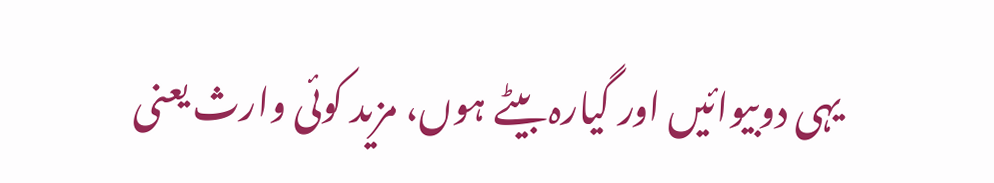یہی دوبیوائیں اور گیارہ بیٹے ہوں، مزید کوئی وارث یعنی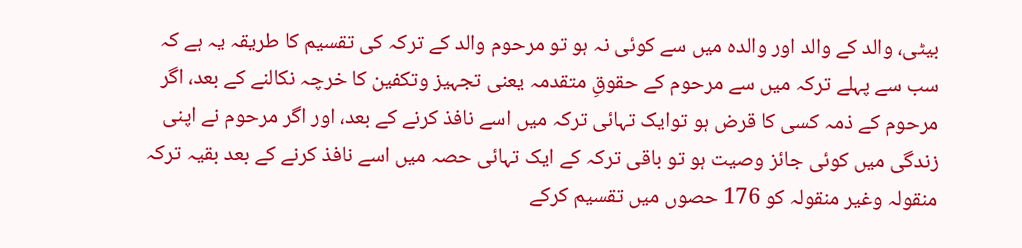بیٹی، والد کے والد اور والدہ میں سے کوئی نہ ہو تو مرحوم والد کے ترکہ کی تقسیم کا طریقہ یہ ہے کہ سب سے پہلے ترکہ میں سے مرحوم کے حقوقِ متقدمہ یعنی تجہیز وتکفین کا خرچہ نکالنے کے بعد، اگر مرحوم کے ذمہ کسی کا قرض ہو توایک تہائی ترکہ میں اسے نافذ کرنے کے بعد، اور اگر مرحوم نے اپنی زندگی میں کوئی جائز وصیت ہو تو باقی ترکہ کے ایک تہائی حصہ میں اسے نافذ کرنے کے بعد بقیہ ترکہ منقولہ وغیر منقولہ کو 176 حصوں میں تقسیم کرکے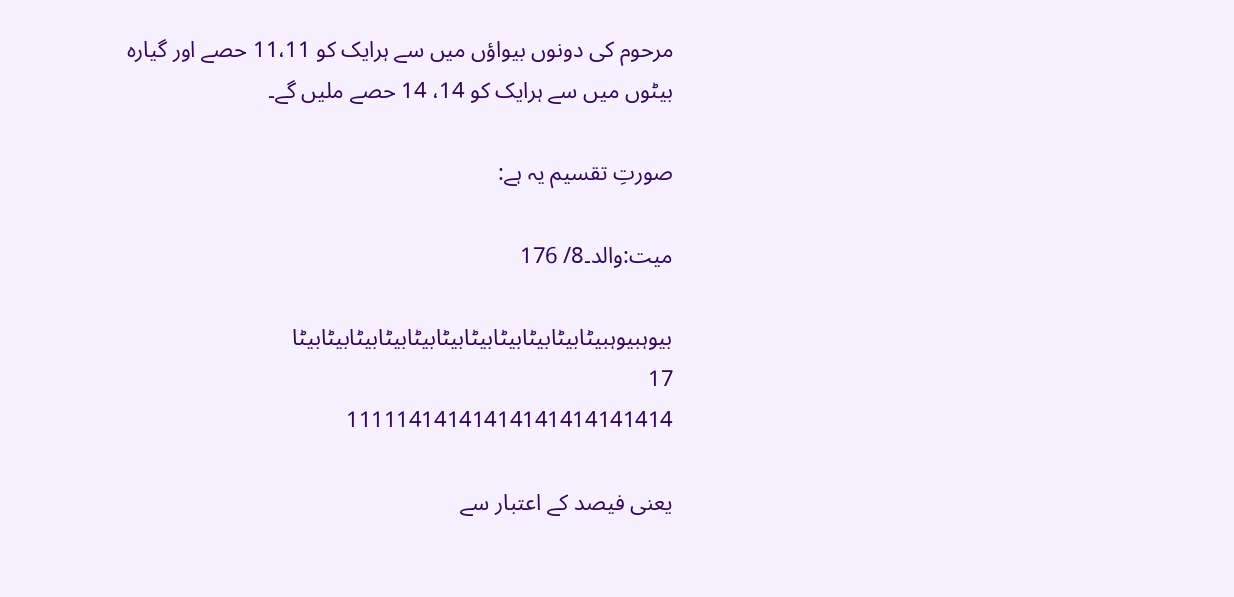مرحوم کی دونوں بیواؤں میں سے ہرایک کو 11،11 حصے اور گیارہ بیٹوں میں سے ہرایک کو 14، 14 حصے ملیں گے۔

صورتِ تقسیم یہ ہے:

میت:والد۔8/ 176

بیوہبیوہبیٹابیٹابیٹابیٹابیٹابیٹابیٹابیٹابیٹابیٹابیٹا
17
11111414141414141414141414

یعنی فیصد کے اعتبار سے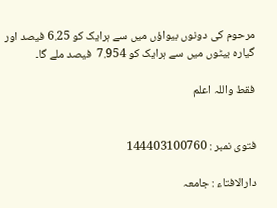مرحوم کی دونوں بیواؤں میں سے ہرایک کو 6.25 فیصد اور گیارہ بیٹوں میں سے ہرایک کو 7.954  فیصد ملے گا۔

فقط واللہ اعلم


فتوی نمبر : 144403100760

دارالافتاء : جامعہ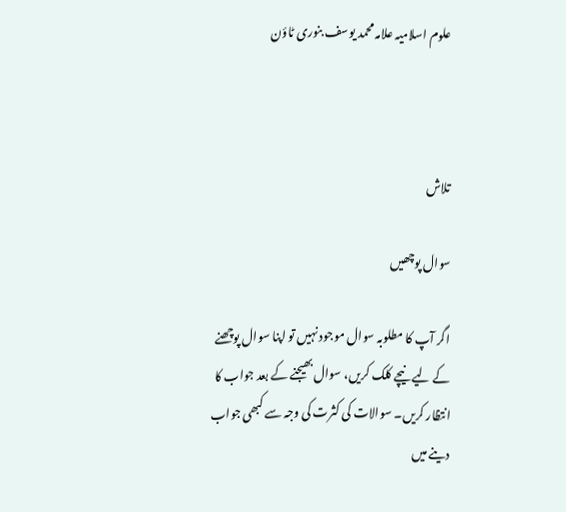علوم اسلامیہ علامہ محمد یوسف بنوری ٹاؤن



تلاش

سوال پوچھیں

اگر آپ کا مطلوبہ سوال موجود نہیں تو اپنا سوال پوچھنے کے لیے نیچے کلک کریں، سوال بھیجنے کے بعد جواب کا انتظار کریں۔ سوالات کی کثرت کی وجہ سے کبھی جواب دینے میں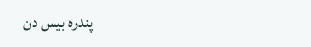پندرہ بیس دن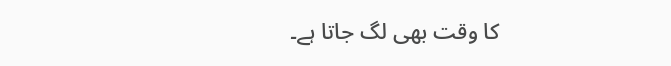کا وقت بھی لگ جاتا ہے۔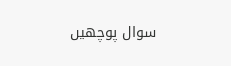سوال پوچھیں